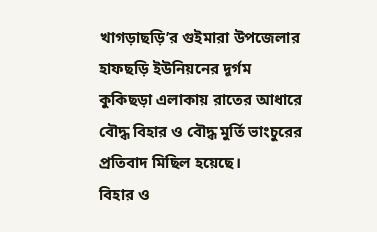খাগড়াছড়ি’র গুইমারা উপজেলার হাফছড়ি ইউনিয়নের দূর্গম কুকিছড়া এলাকায় রাতের আধারে বৌদ্ধ বিহার ও বৌদ্ধ মুর্তি ভাংচুরের প্রতিবাদ মিছিল হয়েছে।
বিহার ও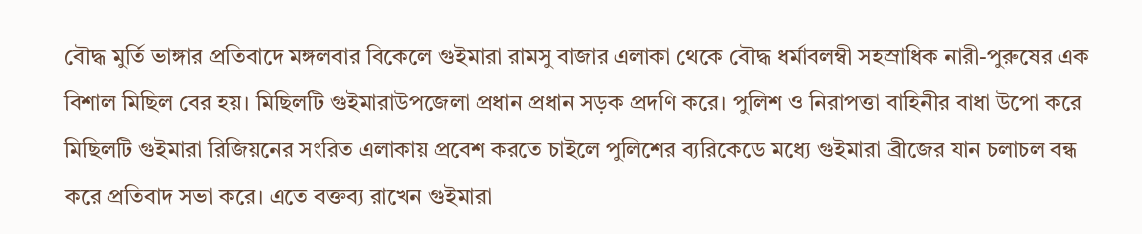বৌদ্ধ মুর্তি ভাঙ্গার প্রতিবাদে মঙ্গলবার বিকেলে গুইমারা রামসু বাজার এলাকা থেকে বৌদ্ধ ধর্মাবলম্বী সহস্রাধিক নারী-পুরুষের এক বিশাল মিছিল বের হয়। মিছিলটি গুইমারাউপজেলা প্রধান প্রধান সড়ক প্রদণি করে। পুলিশ ও নিরাপত্তা বাহিনীর বাধা উপো করে মিছিলটি গুইমারা রিজিয়নের সংরিত এলাকায় প্রবেশ করতে চাইলে পুলিশের ব্যরিকেডে মধ্যে গুইমারা ব্রীজের যান চলাচল বন্ধ করে প্রতিবাদ সভা করে। এতে বক্তব্য রাখেন গুইমারা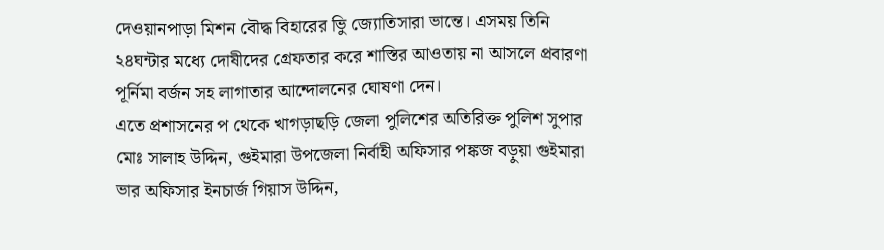দেওয়ানপাড়া মিশন বৌদ্ধ বিহারের ভিু জ্যোতিসারা ভান্তে। এসময় তিনি ২৪ঘন্টার মধ্যে দোষীদের গ্রেফতার করে শাস্তির আওতায় না আসলে প্রবারণা পূর্নিমা বর্জন সহ লাগাতার আন্দোলনের ঘোষণা দেন।
এতে প্রশাসনের প থেকে খাগড়াছড়ি জেলা পুলিশের অতিরিক্ত পুলিশ সুপার মোঃ সালাহ উদ্দিন, গুইমারা উপজেলা নির্বাহী অফিসার পঙ্কজ বড়ুয়া গুইমারা ভার অফিসার ইনচার্জ গিয়াস উদ্দিন,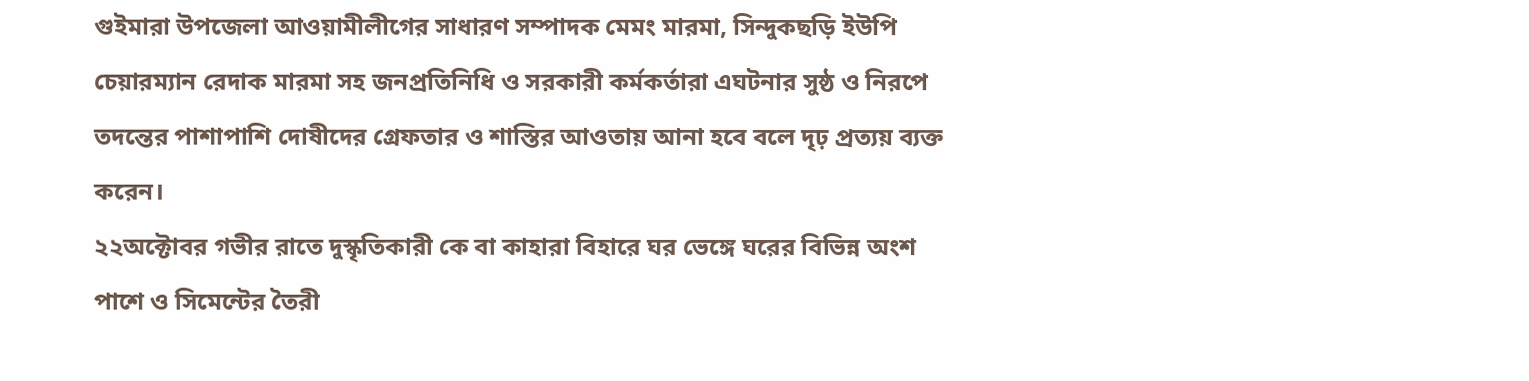গুইমারা উপজেলা আওয়ামীলীগের সাধারণ সম্পাদক মেমং মারমা, সিন্দুকছড়ি ইউপি চেয়ারম্যান রেদাক মারমা সহ জনপ্রতিনিধি ও সরকারী কর্মকর্তারা এঘটনার সুষ্ঠ ও নিরপে তদন্তের পাশাপাশি দোষীদের গ্রেফতার ও শাস্তির আওতায় আনা হবে বলে দৃঢ় প্রত্যয় ব্যক্ত করেন।
২২অক্টোবর গভীর রাতে দুস্কৃতিকারী কে বা কাহারা বিহারে ঘর ভেঙ্গে ঘরের বিভিন্ন অংশ পাশে ও সিমেন্টের তৈরী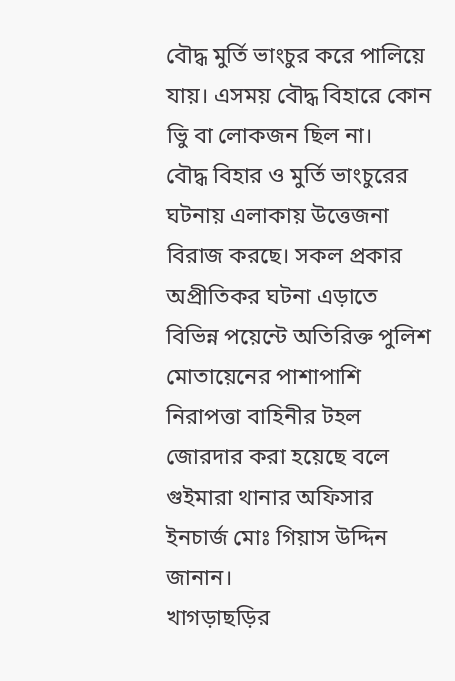বৌদ্ধ মুর্তি ভাংচুর করে পালিয়ে যায়। এসময় বৌদ্ধ বিহারে কোন ভিু বা লোকজন ছিল না।
বৌদ্ধ বিহার ও মুর্তি ভাংচুরের ঘটনায় এলাকায় উত্তেজনা বিরাজ করছে। সকল প্রকার অপ্রীতিকর ঘটনা এড়াতে বিভিন্ন পয়েন্টে অতিরিক্ত পুলিশ মোতায়েনের পাশাপাশি নিরাপত্তা বাহিনীর টহল জোরদার করা হয়েছে বলে গুইমারা থানার অফিসার ইনচার্জ মোঃ গিয়াস উদ্দিন জানান।
খাগড়াছড়ির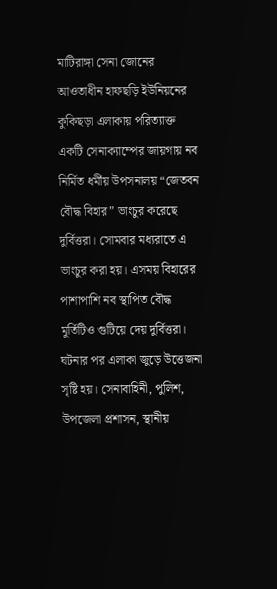মাটিরাঙ্গা সেনা জোনের আওতাধীন হাফছড়ি ইউনিয়নের কুকিছড়া এলাকায় পরিত্যাক্ত একটি সেনাক্যাম্পের জায়গায় নব নির্মিত ধর্মীয় উপসনালয় “জেতবন বৌদ্ধ বিহার” ভাংচুর করেছে দুর্বিত্তরা। সোমবার মধ্যরাতে এ ভাংচুর করা হয়। এসময় বিহারের পাশাপাশি নব স্থাপিত বৌদ্ধ মুর্তিটিও গুটিয়ে দেয় দুর্বিত্তরা। ঘটনার পর এলাকা জুড়ে উত্তেজনা সৃষ্টি হয়। সেনাবাহিনী, পুলিশ, উপজেলা প্রশাসন, স্থানীয়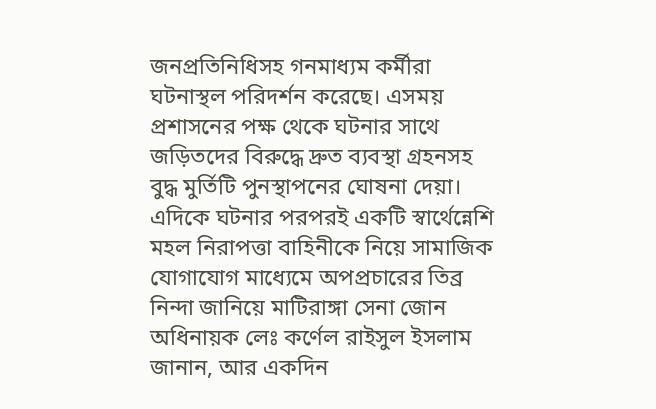জনপ্রতিনিধিসহ গনমাধ্যম কর্মীরা ঘটনাস্থল পরিদর্শন করেছে। এসময় প্রশাসনের পক্ষ থেকে ঘটনার সাথে জড়িতদের বিরুদ্ধে দ্রুত ব্যবস্থা গ্রহনসহ বুদ্ধ মুর্তিটি পুনস্থাপনের ঘোষনা দেয়া। এদিকে ঘটনার পরপরই একটি স্বার্থেন্নেশি মহল নিরাপত্তা বাহিনীকে নিয়ে সামাজিক যোগাযোগ মাধ্যেমে অপপ্রচারের তিব্র নিন্দা জানিয়ে মাটিরাঙ্গা সেনা জোন অধিনায়ক লেঃ কর্ণেল রাইসুল ইসলাম জানান, আর একদিন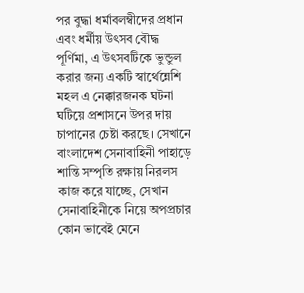পর বুদ্ধা ধর্মাবলম্বীদের প্রধান এবং ধর্মীয় উৎসব বৌদ্ধ পূর্ণিমা, এ উৎসবটিকে ভুন্ডুল করার জন্য একটি স্বার্থেন্নেশি মহল এ নেক্কারজনক ঘটনা ঘটিয়ে প্রশাসনে উপর দায় চাপানের চেষ্টা করছে। সেখানে বাংলাদেশ সেনাবাহিনী পাহাড়ে শান্তি সম্পৃতি রক্ষায় নিরলস কাজ করে যাচ্ছে, সেখান সেনাবাহিনীকে নিয়ে অপপ্রচার কোন ভাবেই মেনে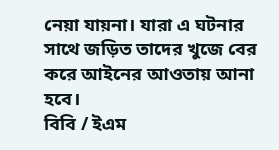নেয়া যায়না। যারা এ ঘটনার সাথে জড়িত তাদের খুজে বের করে আইনের আওতায় আনা হবে।
বিবি / ইএম